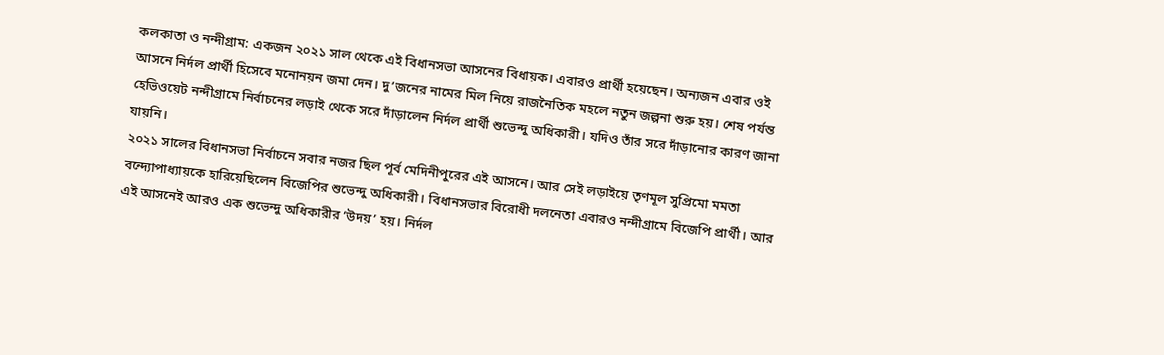কলকাতা ও নন্দীগ্রাম: একজন ২০২১ সাল থেকে এই বিধানসভা আসনের বিধায়ক। এবারও প্রার্থী হয়েছেন। অন্যজন এবার ওই আসনে নির্দল প্রার্থী হিসেবে মনোনয়ন জমা দেন। দু’জনের নামের মিল নিয়ে রাজনৈতিক মহলে নতুন জল্পনা শুরু হয়। শেষ পর্যন্ত হেভিওয়েট নন্দীগ্রামে নির্বাচনের লড়াই থেকে সরে দাঁড়ালেন নির্দল প্রার্থী শুভেন্দু অধিকারী। যদিও তাঁর সরে দাঁড়ানোর কারণ জানা যায়নি।
২০২১ সালের বিধানসভা নির্বাচনে সবার নজর ছিল পূর্ব মেদিনীপুরের এই আসনে। আর সেই লড়াইয়ে তৃণমূল সুপ্রিমো মমতা বন্দ্যোপাধ্যায়কে হারিয়েছিলেন বিজেপির শুভেন্দু অধিকারী। বিধানসভার বিরোধী দলনেতা এবারও নন্দীগ্রামে বিজেপি প্রার্থী। আর এই আসনেই আরও এক শুভেন্দু অধিকারীর ‘উদয়’ হয়। নির্দল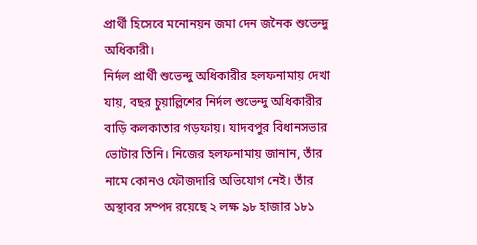প্রার্থী হিসেবে মনোনয়ন জমা দেন জনৈক শুভেন্দু অধিকারী।
নির্দল প্রার্থী শুভেন্দু অধিকারীর হলফনামায় দেখা যায়, বছর চুয়াল্লিশের নির্দল শুভেন্দু অধিকারীর বাড়ি কলকাতার গড়ফায়। যাদবপুর বিধানসভার ভোটার তিনি। নিজের হলফনামায় জানান, তাঁর নামে কোনও ফৌজদারি অভিযোগ নেই। তাঁর অস্থাবর সম্পদ রয়েছে ২ লক্ষ ৯৮ হাজার ১৮১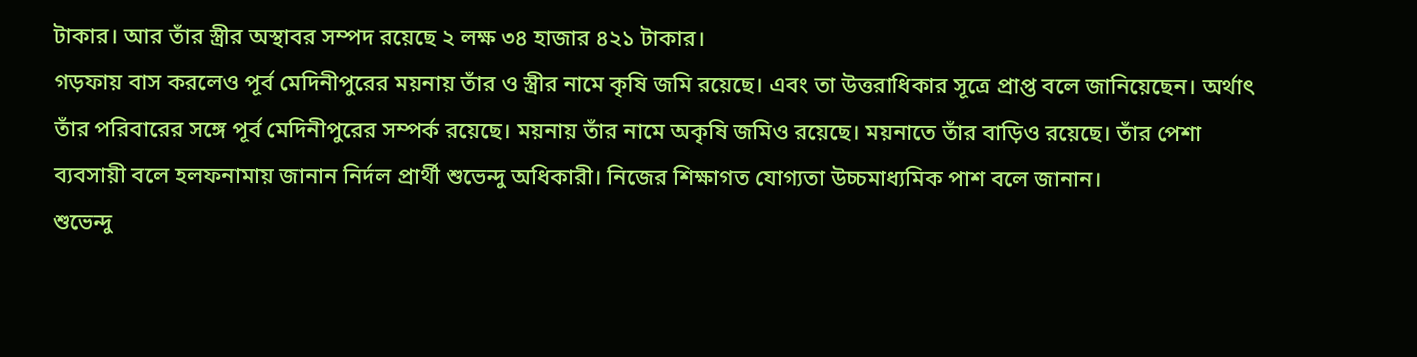টাকার। আর তাঁর স্ত্রীর অস্থাবর সম্পদ রয়েছে ২ লক্ষ ৩৪ হাজার ৪২১ টাকার।
গড়ফায় বাস করলেও পূর্ব মেদিনীপুরের ময়নায় তাঁর ও স্ত্রীর নামে কৃষি জমি রয়েছে। এবং তা উত্তরাধিকার সূত্রে প্রাপ্ত বলে জানিয়েছেন। অর্থাৎ তাঁর পরিবারের সঙ্গে পূর্ব মেদিনীপুরের সম্পর্ক রয়েছে। ময়নায় তাঁর নামে অকৃষি জমিও রয়েছে। ময়নাতে তাঁর বাড়িও রয়েছে। তাঁর পেশা ব্যবসায়ী বলে হলফনামায় জানান নির্দল প্রার্থী শুভেন্দু অধিকারী। নিজের শিক্ষাগত যোগ্যতা উচ্চমাধ্যমিক পাশ বলে জানান।
শুভেন্দু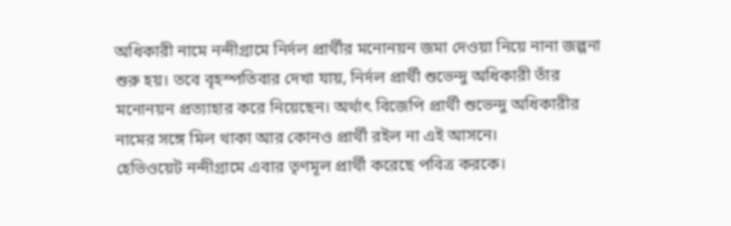অধিকারী নামে নন্দীগ্রামে নির্দল প্রার্থীর মনোনয়ন জমা দেওয়া নিয়ে নানা জল্পনা শুরু হয়। তবে বৃহস্পতিবার দেখা যায়, নির্দল প্রার্থী শুভেন্দু অধিকারী তাঁর মনোনয়ন প্রত্যাহার করে নিয়েছেন। অর্থাৎ বিজেপি প্রার্থী শুভেন্দু অধিকারীর নামের সঙ্গে মিল থাকা আর কোনও প্রার্থী রইল না এই আসনে।
হেভিওয়েট নন্দীগ্রামে এবার তৃণমূল প্রার্থী করেছে পবিত্র করকে।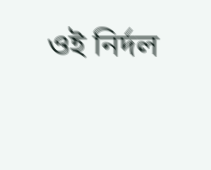ওই নির্দল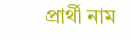প্রার্থী নাম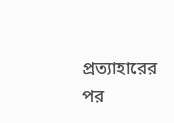প্রত্যাহারের পর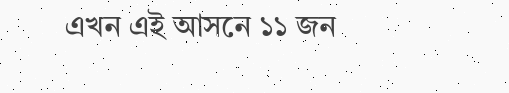এখন এই আসনে ১১ জন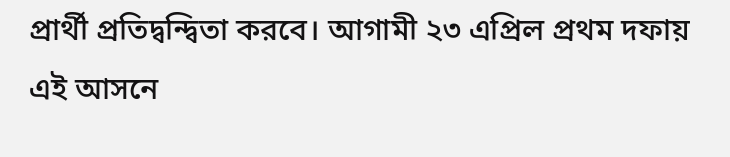প্রার্থী প্রতিদ্বন্দ্বিতা করবে। আগামী ২৩ এপ্রিল প্রথম দফায় এই আসনে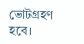ভোটগ্রহণ হবে।